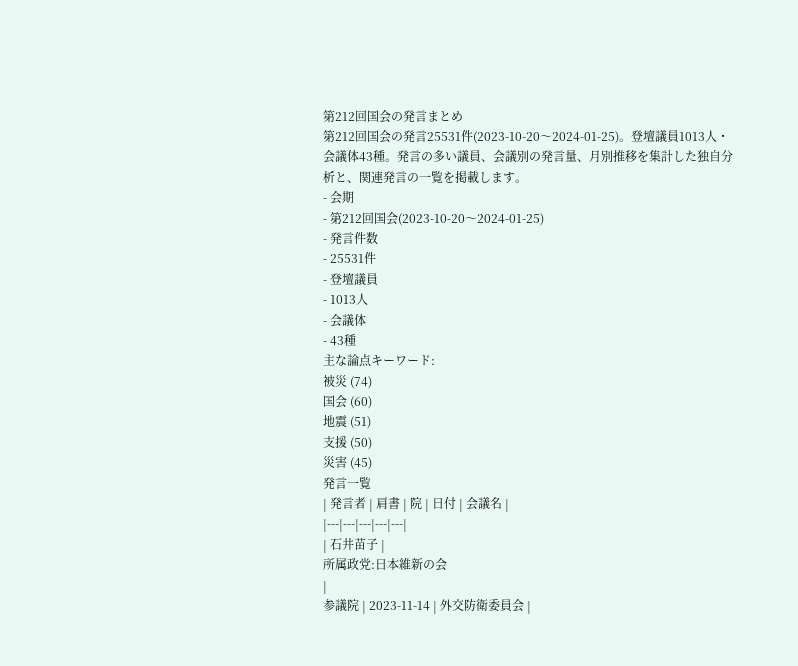第212回国会の発言まとめ
第212回国会の発言25531件(2023-10-20〜2024-01-25)。登壇議員1013人・会議体43種。発言の多い議員、会議別の発言量、月別推移を集計した独自分析と、関連発言の一覧を掲載します。
- 会期
- 第212回国会(2023-10-20〜2024-01-25)
- 発言件数
- 25531件
- 登壇議員
- 1013人
- 会議体
- 43種
主な論点キーワード:
被災 (74)
国会 (60)
地震 (51)
支援 (50)
災害 (45)
発言一覧
| 発言者 | 肩書 | 院 | 日付 | 会議名 |
|---|---|---|---|---|
| 石井苗子 |
所属政党:日本維新の会
|
参議院 | 2023-11-14 | 外交防衛委員会 |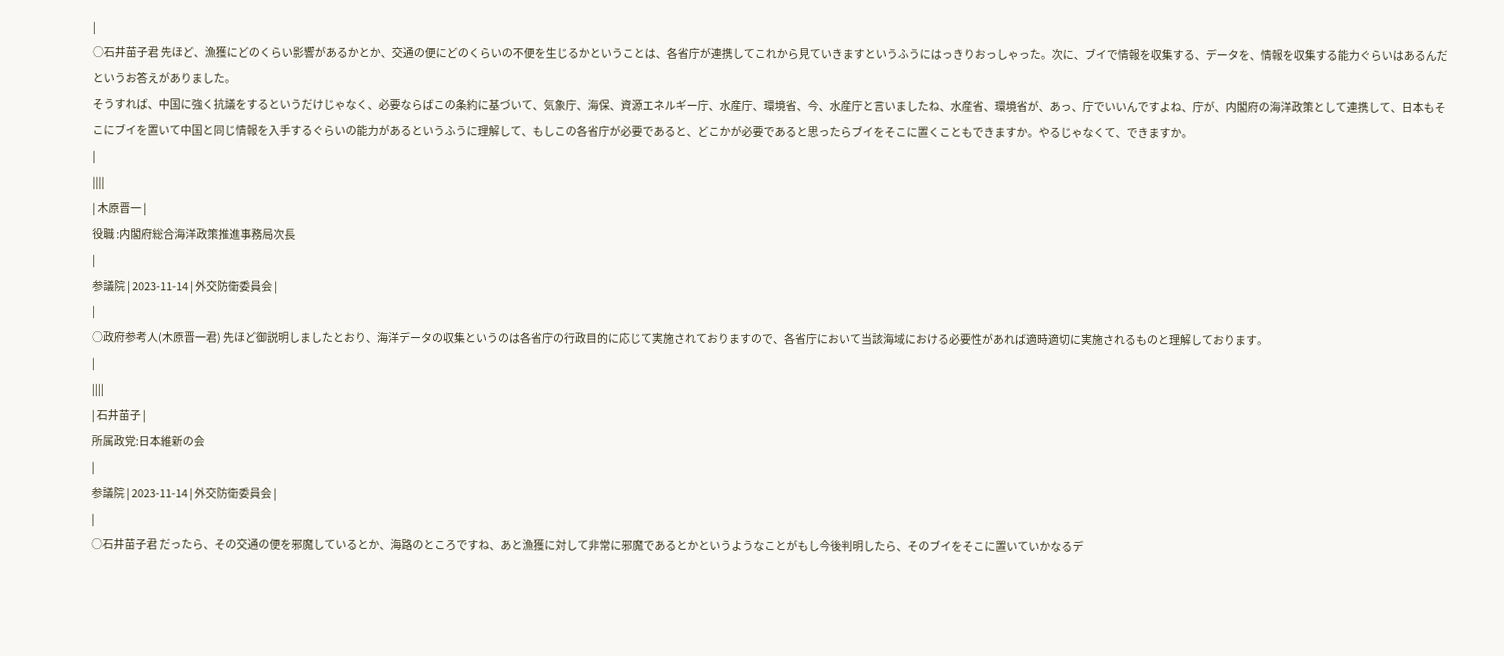|
○石井苗子君 先ほど、漁獲にどのくらい影響があるかとか、交通の便にどのくらいの不便を生じるかということは、各省庁が連携してこれから見ていきますというふうにはっきりおっしゃった。次に、ブイで情報を収集する、データを、情報を収集する能力ぐらいはあるんだというお答えがありました。
そうすれば、中国に強く抗議をするというだけじゃなく、必要ならばこの条約に基づいて、気象庁、海保、資源エネルギー庁、水産庁、環境省、今、水産庁と言いましたね、水産省、環境省が、あっ、庁でいいんですよね、庁が、内閣府の海洋政策として連携して、日本もそこにブイを置いて中国と同じ情報を入手するぐらいの能力があるというふうに理解して、もしこの各省庁が必要であると、どこかが必要であると思ったらブイをそこに置くこともできますか。やるじゃなくて、できますか。
|
||||
| 木原晋一 |
役職 :内閣府総合海洋政策推進事務局次長
|
参議院 | 2023-11-14 | 外交防衛委員会 |
|
○政府参考人(木原晋一君) 先ほど御説明しましたとおり、海洋データの収集というのは各省庁の行政目的に応じて実施されておりますので、各省庁において当該海域における必要性があれば適時適切に実施されるものと理解しております。
|
||||
| 石井苗子 |
所属政党:日本維新の会
|
参議院 | 2023-11-14 | 外交防衛委員会 |
|
○石井苗子君 だったら、その交通の便を邪魔しているとか、海路のところですね、あと漁獲に対して非常に邪魔であるとかというようなことがもし今後判明したら、そのブイをそこに置いていかなるデ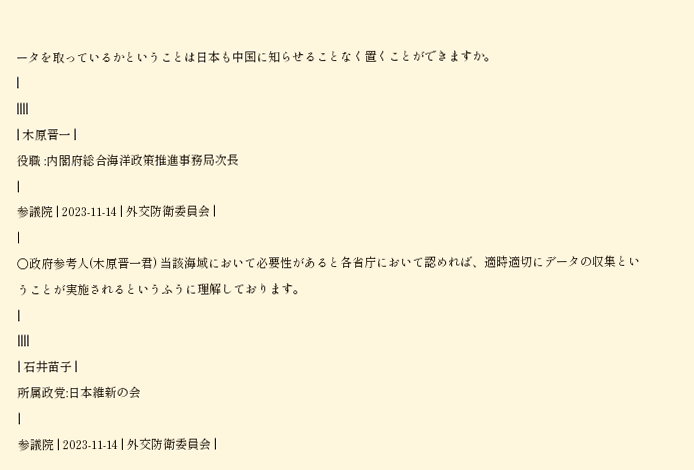ータを取っているかということは日本も中国に知らせることなく置くことができますか。
|
||||
| 木原晋一 |
役職 :内閣府総合海洋政策推進事務局次長
|
参議院 | 2023-11-14 | 外交防衛委員会 |
|
○政府参考人(木原晋一君) 当該海域において必要性があると各省庁において認めれば、適時適切にデータの収集ということが実施されるというふうに理解しております。
|
||||
| 石井苗子 |
所属政党:日本維新の会
|
参議院 | 2023-11-14 | 外交防衛委員会 |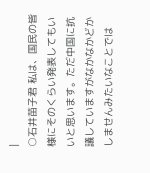|
○石井苗子君 私は、国民の皆様にそのくらい発表してもいいと思います。ただ中国に抗議していますがなかなかどかしませんみたいなことでは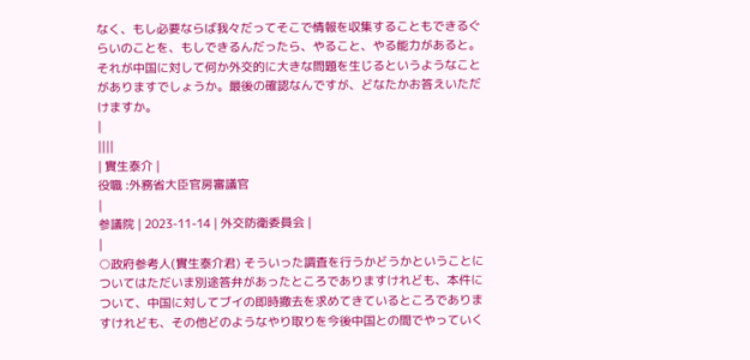なく、もし必要ならば我々だってそこで情報を収集することもできるぐらいのことを、もしできるんだったら、やること、やる能力があると。
それが中国に対して何か外交的に大きな問題を生じるというようなことがありますでしょうか。最後の確認なんですが、どなたかお答えいただけますか。
|
||||
| 實生泰介 |
役職 :外務省大臣官房審議官
|
参議院 | 2023-11-14 | 外交防衛委員会 |
|
○政府参考人(實生泰介君) そういった調査を行うかどうかということについてはただいま別途答弁があったところでありますけれども、本件について、中国に対してブイの即時撤去を求めてきているところでありますけれども、その他どのようなやり取りを今後中国との間でやっていく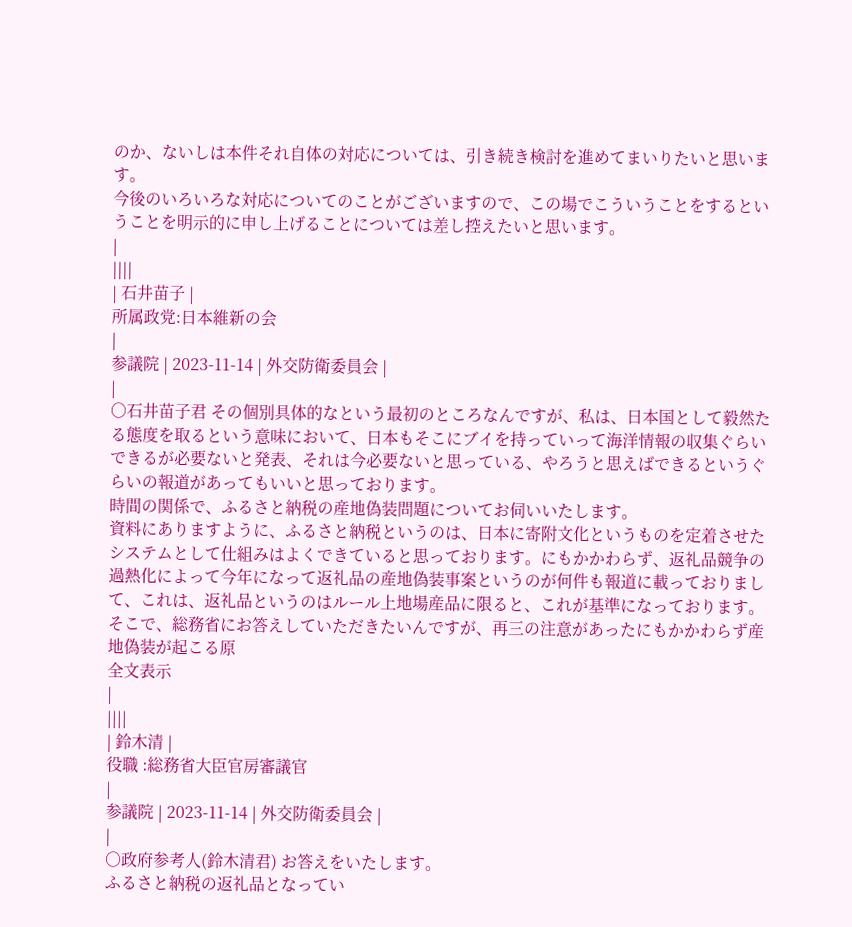のか、ないしは本件それ自体の対応については、引き続き検討を進めてまいりたいと思います。
今後のいろいろな対応についてのことがございますので、この場でこういうことをするということを明示的に申し上げることについては差し控えたいと思います。
|
||||
| 石井苗子 |
所属政党:日本維新の会
|
参議院 | 2023-11-14 | 外交防衛委員会 |
|
○石井苗子君 その個別具体的なという最初のところなんですが、私は、日本国として毅然たる態度を取るという意味において、日本もそこにブイを持っていって海洋情報の収集ぐらいできるが必要ないと発表、それは今必要ないと思っている、やろうと思えばできるというぐらいの報道があってもいいと思っております。
時間の関係で、ふるさと納税の産地偽装問題についてお伺いいたします。
資料にありますように、ふるさと納税というのは、日本に寄附文化というものを定着させたシステムとして仕組みはよくできていると思っております。にもかかわらず、返礼品競争の過熱化によって今年になって返礼品の産地偽装事案というのが何件も報道に載っておりまして、これは、返礼品というのはルール上地場産品に限ると、これが基準になっております。
そこで、総務省にお答えしていただきたいんですが、再三の注意があったにもかかわらず産地偽装が起こる原
全文表示
|
||||
| 鈴木清 |
役職 :総務省大臣官房審議官
|
参議院 | 2023-11-14 | 外交防衛委員会 |
|
○政府参考人(鈴木清君) お答えをいたします。
ふるさと納税の返礼品となってい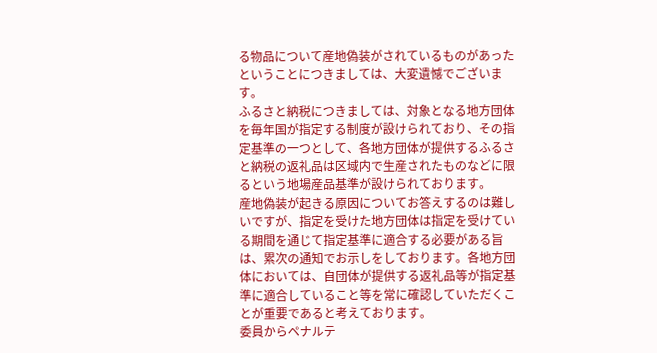る物品について産地偽装がされているものがあったということにつきましては、大変遺憾でございます。
ふるさと納税につきましては、対象となる地方団体を毎年国が指定する制度が設けられており、その指定基準の一つとして、各地方団体が提供するふるさと納税の返礼品は区域内で生産されたものなどに限るという地場産品基準が設けられております。
産地偽装が起きる原因についてお答えするのは難しいですが、指定を受けた地方団体は指定を受けている期間を通じて指定基準に適合する必要がある旨は、累次の通知でお示しをしております。各地方団体においては、自団体が提供する返礼品等が指定基準に適合していること等を常に確認していただくことが重要であると考えております。
委員からペナルテ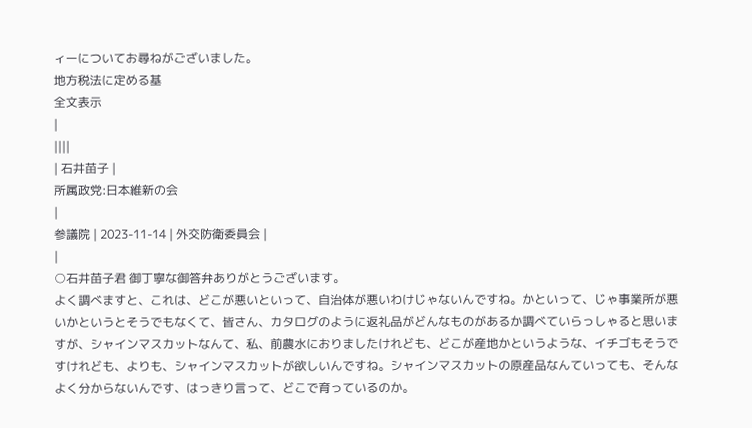ィーについてお尋ねがございました。
地方税法に定める基
全文表示
|
||||
| 石井苗子 |
所属政党:日本維新の会
|
参議院 | 2023-11-14 | 外交防衛委員会 |
|
○石井苗子君 御丁寧な御答弁ありがとうございます。
よく調べますと、これは、どこが悪いといって、自治体が悪いわけじゃないんですね。かといって、じゃ事業所が悪いかというとそうでもなくて、皆さん、カタログのように返礼品がどんなものがあるか調べていらっしゃると思いますが、シャインマスカットなんて、私、前農水におりましたけれども、どこが産地かというような、イチゴもそうですけれども、よりも、シャインマスカットが欲しいんですね。シャインマスカットの原産品なんていっても、そんなよく分からないんです、はっきり言って、どこで育っているのか。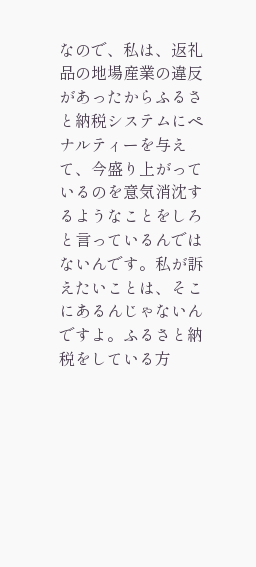なので、私は、返礼品の地場産業の違反があったからふるさと納税システムにペナルティーを与えて、今盛り上がっているのを意気消沈するようなことをしろと言っているんではないんです。私が訴えたいことは、そこにあるんじゃないんですよ。ふるさと納税をしている方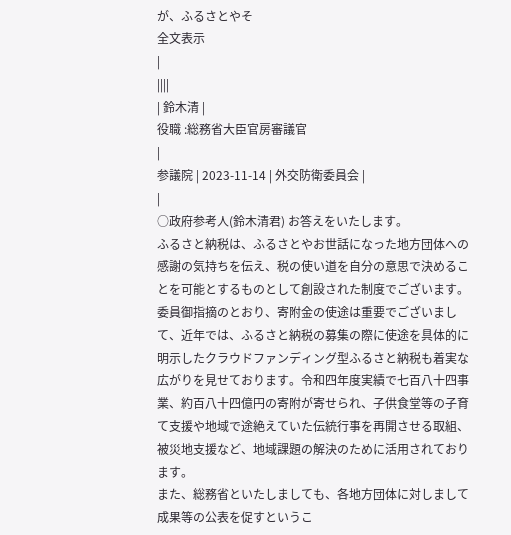が、ふるさとやそ
全文表示
|
||||
| 鈴木清 |
役職 :総務省大臣官房審議官
|
参議院 | 2023-11-14 | 外交防衛委員会 |
|
○政府参考人(鈴木清君) お答えをいたします。
ふるさと納税は、ふるさとやお世話になった地方団体への感謝の気持ちを伝え、税の使い道を自分の意思で決めることを可能とするものとして創設された制度でございます。
委員御指摘のとおり、寄附金の使途は重要でございまして、近年では、ふるさと納税の募集の際に使途を具体的に明示したクラウドファンディング型ふるさと納税も着実な広がりを見せております。令和四年度実績で七百八十四事業、約百八十四億円の寄附が寄せられ、子供食堂等の子育て支援や地域で途絶えていた伝統行事を再開させる取組、被災地支援など、地域課題の解決のために活用されております。
また、総務省といたしましても、各地方団体に対しまして成果等の公表を促すというこ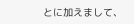とに加えまして、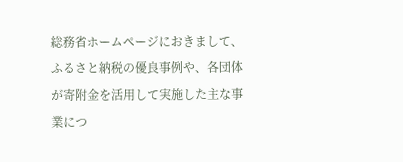総務省ホームページにおきまして、ふるさと納税の優良事例や、各団体が寄附金を活用して実施した主な事業につ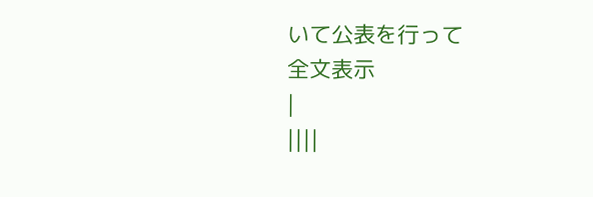いて公表を行って
全文表示
|
||||